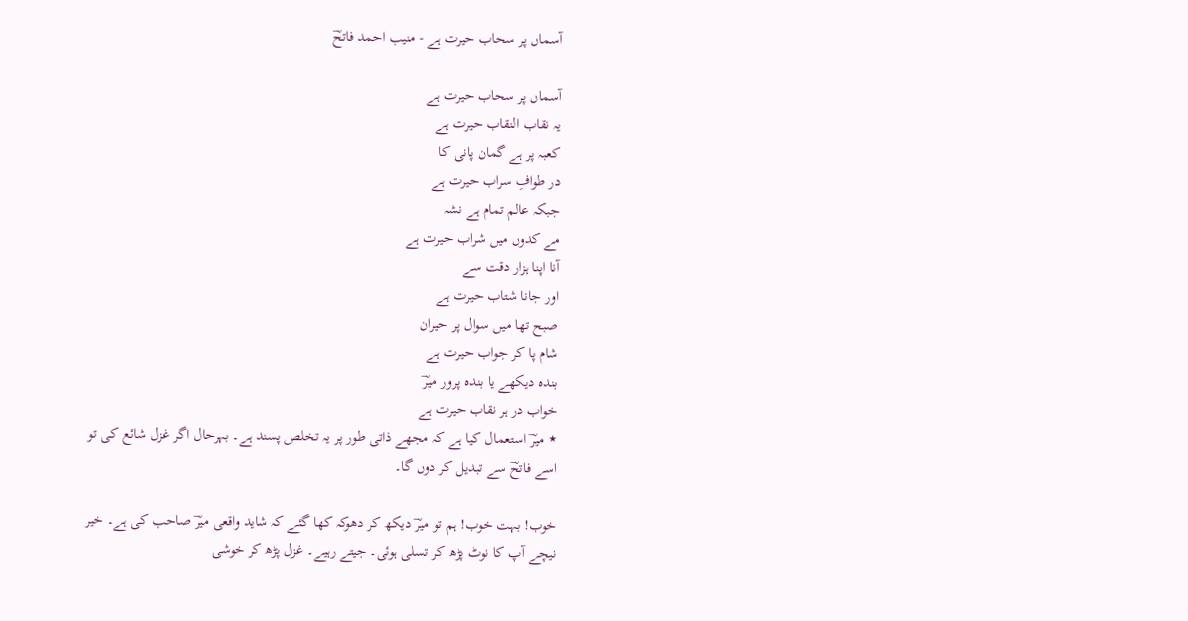آسماں پر سحاب حیرت ہے - منیب احمد فاتحؔ

آسماں پر سحاب حیرت ہے
یہ نقاب النقاب حیرت ہے
کعبہ پر ہے گمان پانی کا
در طوافِ سراب حیرت ہے
جبکہ عالم تمام ہے نشہ
مے کدوں میں شراب حیرت ہے
آنا اپنا ہزار دقت سے
اور جانا شتاب حیرت ہے
صبح تھا میں سوال پر حیران
شام پا کر جواب حیرت ہے
بندہ دیکھے یا بندہ پرور میرؔ
خواب در ہر نقاب حیرت ہے
٭ میرؔ استعمال کیا ہے کہ مجھے ذاتی طور پر یہ تخلص پسند ہے۔ بہرحال اگر غزل شائع کی تو اسے فاتحؔ سے تبدیل کر دوں گا۔

خوب! بہت خوب! ہم تو میرؔ دیکھ کر دھوکہ کھا گئے کہ شاید واقعی میرؔ صاحب کی ہے۔ خیر نیچے آپ کا نوٹ پڑھ کر تسلی ہوئی۔ جیتے رہیے۔ غزل پڑھ کر خوشی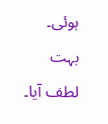ہوئی۔ بہت لطف آیا۔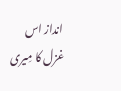انداز اس غزل کا مِیری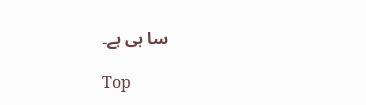سا ہی ہے۔

Top